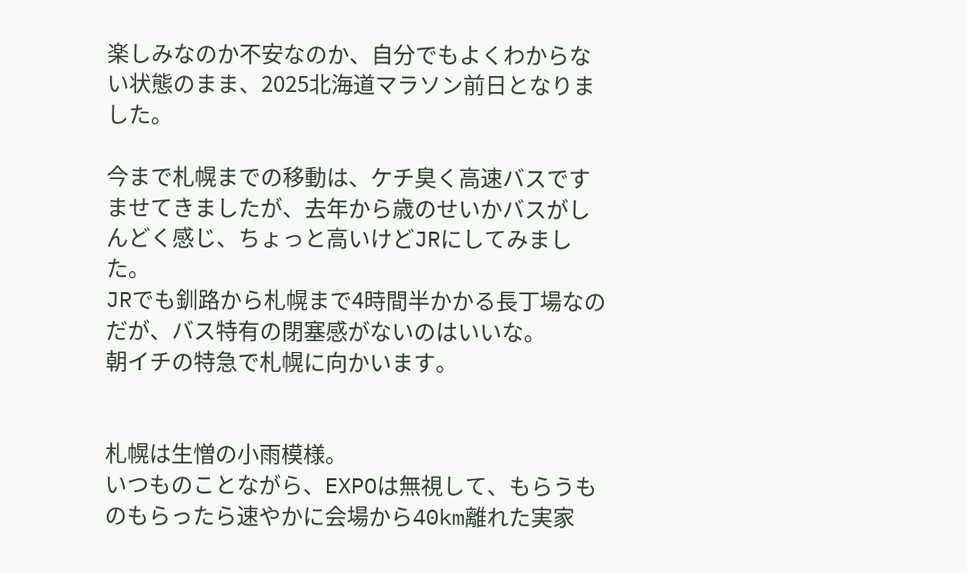楽しみなのか不安なのか、自分でもよくわからない状態のまま、2025北海道マラソン前日となりました。

今まで札幌までの移動は、ケチ臭く高速バスですませてきましたが、去年から歳のせいかバスがしんどく感じ、ちょっと高いけどJRにしてみました。
JRでも釧路から札幌まで4時間半かかる長丁場なのだが、バス特有の閉塞感がないのはいいな。
朝イチの特急で札幌に向かいます。


札幌は生憎の小雨模様。
いつものことながら、EXPOは無視して、もらうものもらったら速やかに会場から40km離れた実家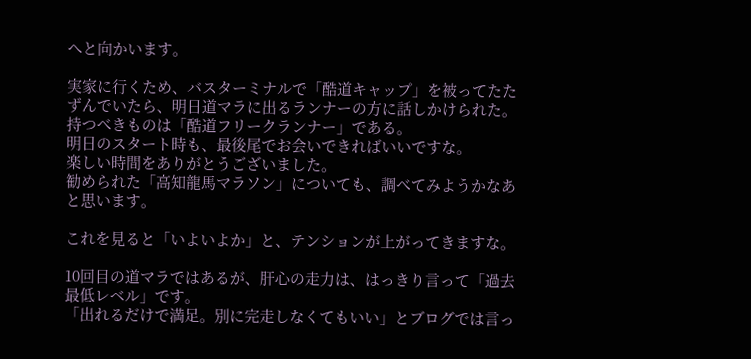へと向かいます。

実家に行くため、バスターミナルで「酷道キャップ」を被ってたたずんでいたら、明日道マラに出るランナーの方に話しかけられた。
持つべきものは「酷道フリークランナー」である。
明日のスタート時も、最後尾でお会いできればいいですな。
楽しい時間をありがとうございました。
勧められた「高知龍馬マラソン」についても、調べてみようかなあと思います。

これを見ると「いよいよか」と、テンションが上がってきますな。

10回目の道マラではあるが、肝心の走力は、はっきり言って「過去最低レベル」です。
「出れるだけで満足。別に完走しなくてもいい」とブログでは言っ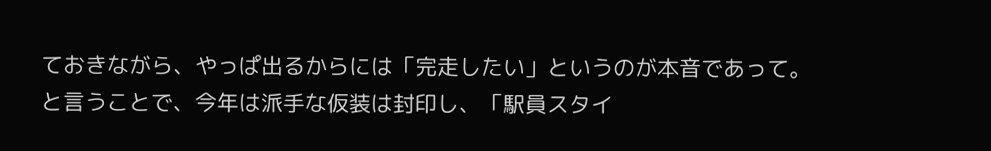ておきながら、やっぱ出るからには「完走したい」というのが本音であって。
と言うことで、今年は派手な仮装は封印し、「駅員スタイ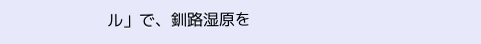ル」で、釧路湿原を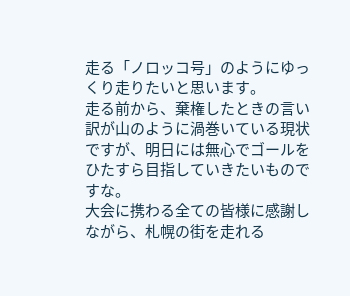走る「ノロッコ号」のようにゆっくり走りたいと思います。
走る前から、棄権したときの言い訳が山のように渦巻いている現状ですが、明日には無心でゴールをひたすら目指していきたいものですな。
大会に携わる全ての皆様に感謝しながら、札幌の街を走れる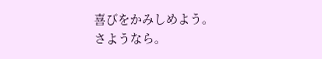喜びをかみしめよう。
さようなら。